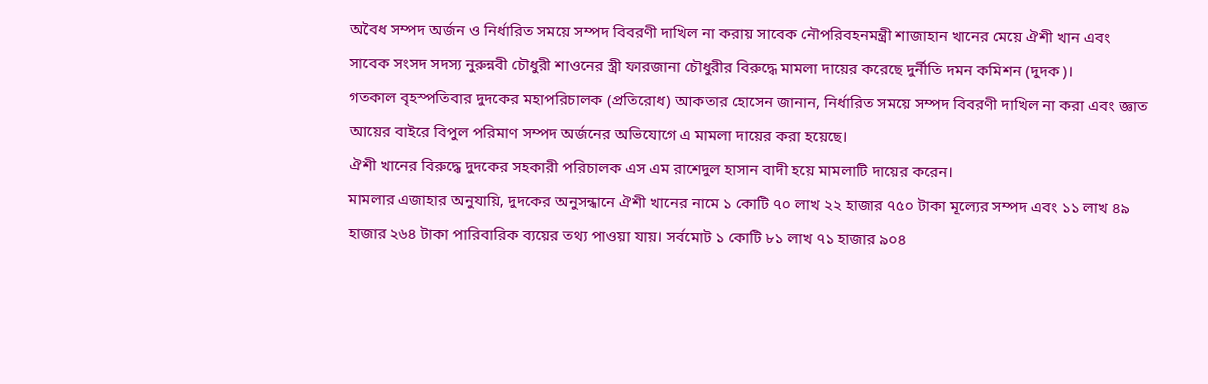অবৈধ সম্পদ অর্জন ও নির্ধারিত সময়ে সম্পদ বিবরণী দাখিল না করায় সাবেক নৌপরিবহনমন্ত্রী শাজাহান খানের মেয়ে ঐশী খান এবং সাবেক সংসদ সদস্য নুরুন্নবী চৌধুরী শাওনের স্ত্রী ফারজানা চৌধুরীর বিরুদ্ধে মামলা দায়ের করেছে দুর্নীতি দমন কমিশন (দুদক)।
গতকাল বৃহস্পতিবার দুদকের মহাপরিচালক (প্রতিরোধ) আকতার হোসেন জানান, নির্ধারিত সময়ে সম্পদ বিবরণী দাখিল না করা এবং জ্ঞাত আয়ের বাইরে বিপুল পরিমাণ সম্পদ অর্জনের অভিযোগে এ মামলা দায়ের করা হয়েছে।
ঐশী খানের বিরুদ্ধে দুদকের সহকারী পরিচালক এস এম রাশেদুল হাসান বাদী হয়ে মামলাটি দায়ের করেন।
মামলার এজাহার অনুযায়ি, দুদকের অনুসন্ধানে ঐশী খানের নামে ১ কোটি ৭০ লাখ ২২ হাজার ৭৫০ টাকা মূল্যের সম্পদ এবং ১১ লাখ ৪৯ হাজার ২৬৪ টাকা পারিবারিক ব্যয়ের তথ্য পাওয়া যায়। সর্বমোট ১ কোটি ৮১ লাখ ৭১ হাজার ৯০৪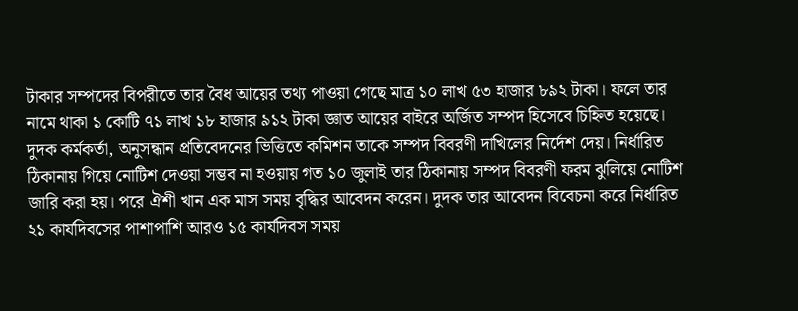টাকার সম্পদের বিপরীতে তার বৈধ আয়ের তথ্য পাওয়া গেছে মাত্র ১০ লাখ ৫৩ হাজার ৮৯২ টাকা। ফলে তার নামে থাকা ১ কোটি ৭১ লাখ ১৮ হাজার ৯১২ টাকা জ্ঞাত আয়ের বাইরে অর্জিত সম্পদ হিসেবে চিহ্নিত হয়েছে।
দুদক কর্মকর্তা, অনুসন্ধান প্রতিবেদনের ভিত্তিতে কমিশন তাকে সম্পদ বিবরণী দাখিলের নির্দেশ দেয়। নির্ধারিত ঠিকানায় গিয়ে নোটিশ দেওয়া সম্ভব না হওয়ায় গত ১০ জুলাই তার ঠিকানায় সম্পদ বিবরণী ফরম ঝুলিয়ে নোটিশ জারি করা হয়। পরে ঐশী খান এক মাস সময় বৃদ্ধির আবেদন করেন। দুদক তার আবেদন বিবেচনা করে নির্ধারিত ২১ কার্যদিবসের পাশাপাশি আরও ১৫ কার্যদিবস সময়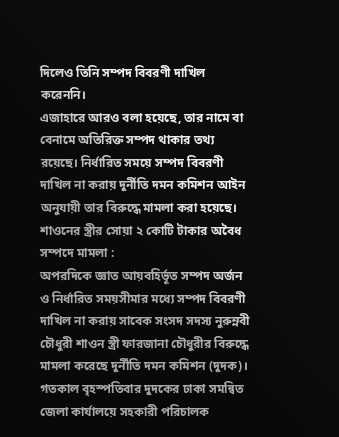দিলেও তিনি সম্পদ বিবরণী দাখিল করেননি।
এজাহারে আরও বলা হয়েছে, তার নামে বা বেনামে অতিরিক্ত সম্পদ থাকার তথ্য রয়েছে। নির্ধারিত সময়ে সম্পদ বিবরণী দাখিল না করায় দুর্নীতি দমন কমিশন আইন অনুযায়ী তার বিরুদ্ধে মামলা করা হয়েছে।
শাওনের স্ত্রীর সোয়া ২ কোটি টাকার অবৈধ সম্পদে মামলা :
অপরদিকে জ্ঞাত আয়বহির্ভূত সম্পদ অর্জন ও নির্ধারিত সময়সীমার মধ্যে সম্পদ বিবরণী দাখিল না করায় সাবেক সংসদ সদস্য নুরুন্নবী চৌধুরী শাওন স্ত্রী ফারজানা চৌধুরীর বিরুদ্ধে মামলা করেছে দুর্নীতি দমন কমিশন (দুদক)।
গতকাল বৃহস্পতিবার দুদকের ঢাকা সমন্বিত জেলা কার্যালয়ে সহকারী পরিচালক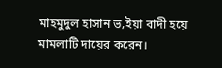মাহমুদুল হাসান ভ‚ইয়া বাদী হয়ে মামলাটি দায়ের করেন।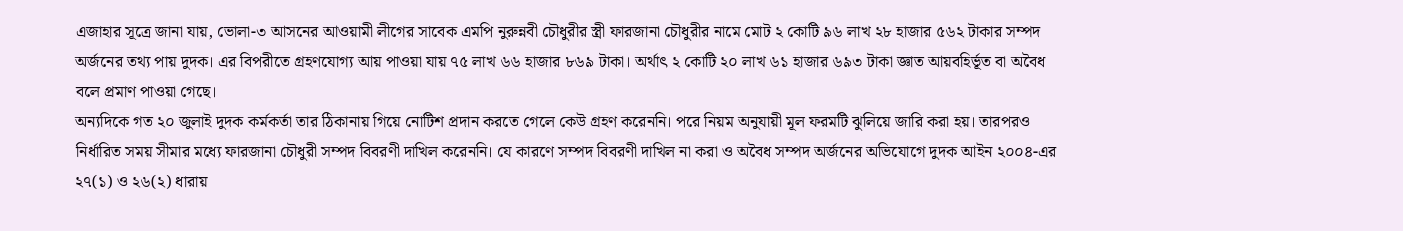এজাহার সূত্রে জানা যায়, ভোলা-৩ আসনের আওয়ামী লীগের সাবেক এমপি নুরুন্নবী চৌধুরীর স্ত্রী ফারজানা চৌধুরীর নামে মোট ২ কোটি ৯৬ লাখ ২৮ হাজার ৫৬২ টাকার সম্পদ অর্জনের তথ্য পায় দুদক। এর বিপরীতে গ্রহণযোগ্য আয় পাওয়া যায় ৭৫ লাখ ৬৬ হাজার ৮৬৯ টাকা। অর্থাৎ ২ কোটি ২০ লাখ ৬১ হাজার ৬৯৩ টাকা জ্ঞাত আয়বহির্ভূত বা অবৈধ বলে প্রমাণ পাওয়া গেছে।
অন্যদিকে গত ২০ জুলাই দুদক কর্মকর্তা তার ঠিকানায় গিয়ে নোটিশ প্রদান করতে গেলে কেউ গ্রহণ করেননি। পরে নিয়ম অনুযায়ী মূল ফরমটি ঝুলিয়ে জারি করা হয়। তারপরও নির্ধারিত সময় সীমার মধ্যে ফারজানা চৌধুরী সম্পদ বিবরণী দাখিল করেননি। যে কারণে সম্পদ বিবরণী দাখিল না করা ও অবৈধ সম্পদ অর্জনের অভিযোগে দুদক আইন ২০০৪-এর ২৭(১) ও ২৬(২) ধারায়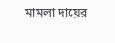মামলা দায়ের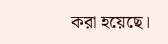করা হয়েছে।